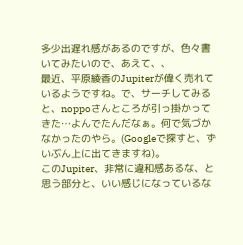多少出遅れ感があるのですが、色々書いてみたいので、あえて、、
最近、平原綾香のJupiterが偉く売れているようですね。で、サーチしてみると、noppoさんところが引っ掛かってきた…よんでたんだなぁ。何で気づかなかったのやら。(Googleで探すと、ずいぶん上に出てきますね)。
このJupiter、非常に違和感あるな、と思う部分と、いい感じになっているな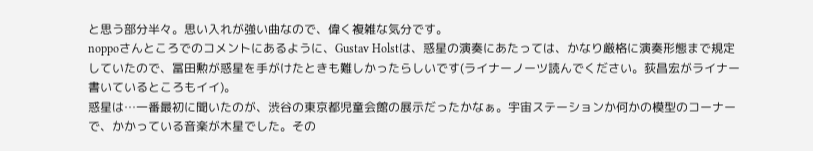と思う部分半々。思い入れが強い曲なので、偉く複雑な気分です。
noppoさんところでのコメントにあるように、Gustav Holstは、惑星の演奏にあたっては、かなり厳格に演奏形態まで規定していたので、冨田勲が惑星を手がけたときも難しかったらしいです(ライナーノーツ読んでください。荻昌宏がライナー書いているところもイイ)。
惑星は…一番最初に聞いたのが、渋谷の東京都児童会館の展示だったかなぁ。宇宙ステーションか何かの模型のコーナーで、かかっている音楽が木星でした。その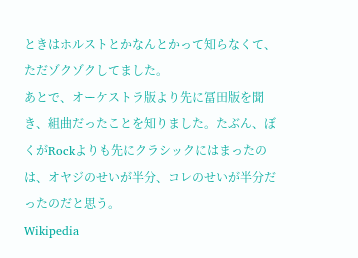ときはホルストとかなんとかって知らなくて、ただゾクゾクしてました。
あとで、オーケストラ版より先に冨田版を聞き、組曲だったことを知りました。たぶん、ぼくがRockよりも先にクラシックにはまったのは、オヤジのせいが半分、コレのせいが半分だったのだと思う。
Wikipedia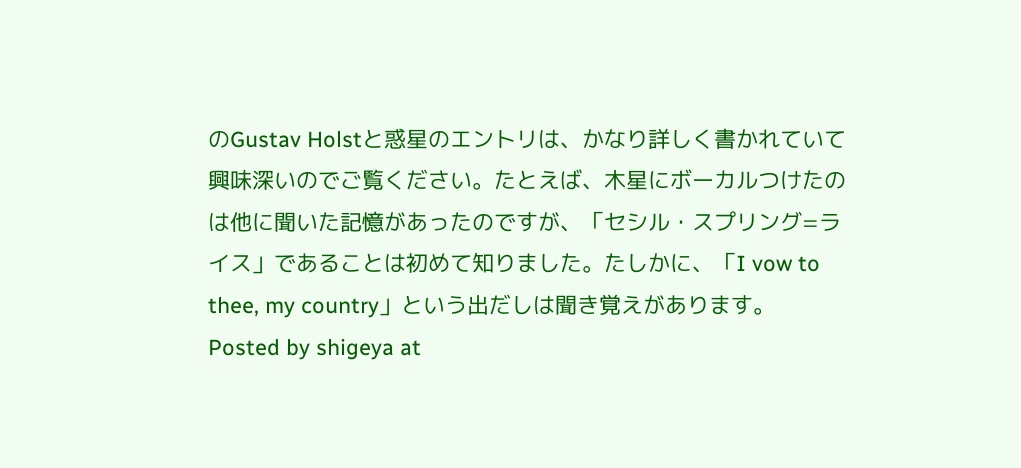のGustav Holstと惑星のエントリは、かなり詳しく書かれていて興味深いのでご覧ください。たとえば、木星にボーカルつけたのは他に聞いた記憶があったのですが、「セシル・スプリング=ライス」であることは初めて知りました。たしかに、「I vow to thee, my country」という出だしは聞き覚えがあります。
Posted by shigeya at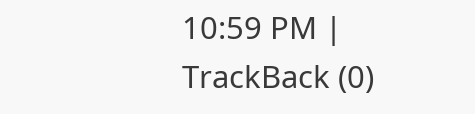10:59 PM | TrackBack (0)